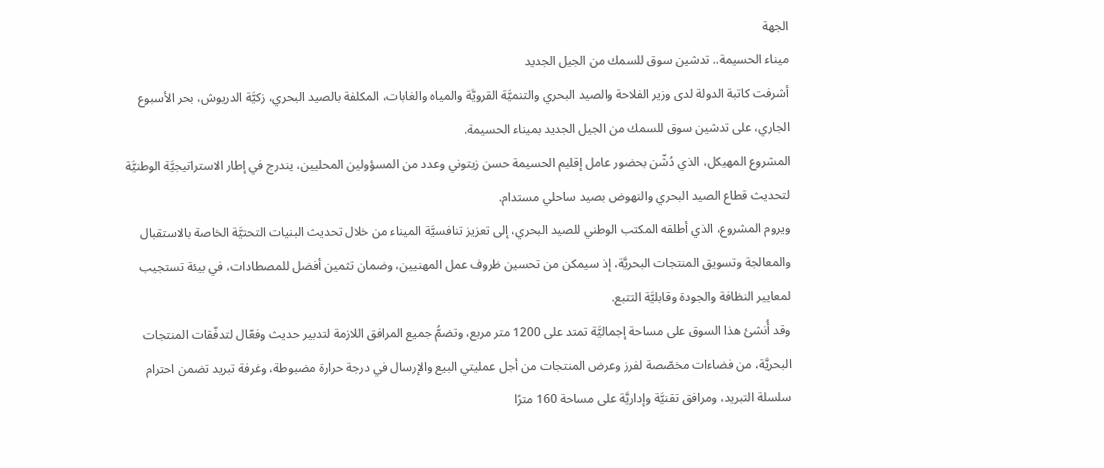الجهة
ميناء الحسيمة.. تدشين سوق للسمك من الجيل الجديد
أشرفت كاتبة الدولة لدى وزير الفلاحة والصيد البحري والتنميَّة القرويَّة والمياه والغابات، المكلفة بالصيد البحري، زكيَّة الدريوش، بحر الأسبوع الجاري، على تدشين سوق للسمك من الجيل الجديد بميناء الحسيمة.
المشروع المهيكل، الذي دُشّن بحضور عامل إقليم الحسيمة حسن زيتوني وعدد من المسؤولين المحليين، يندرج في إطار الاستراتيجيَّة الوطنيَّة لتحديث قطاع الصيد البحري والنهوض بصيد ساحلي مستدام.
ويروم المشروع، الذي أطلقه المكتب الوطني للصيد البحري، إلى تعزيز تنافسيَّة الميناء من خلال تحديث البنيات التحتيَّة الخاصة بالاستقبال والمعالجة وتسويق المنتجات البحريَّة، إذ سيمكن من تحسين ظروف عمل المهنيين، وضمان تثمين أفضل للمصطادات، في بيئة تستجيب لمعايير النظافة والجودة وقابليَّة التتبع.
وقد أُنشئ هذا السوق على مساحة إجماليَّة تمتد على 1200 متر مربع، وتضمُّ جميع المرافق اللازمة لتدبير حديث وفعّال لتدفّقات المنتجات البحريَّة، من فضاءات مخصّصة لفرز وعرض المنتجات من أجل عمليتي البيع والإرسال في درجة حرارة مضبوطة، وغرفة تبريد تضمن احترام سلسلة التبريد، ومرافق تقنيَّة وإداريَّة على مساحة 160 مترًا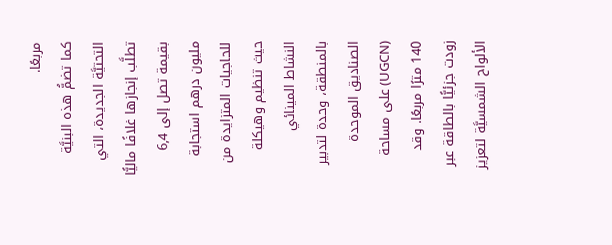مربعًا.
كما تضمُّ هذه البنيَّة التحتيَّة الجديدة، التي تطلَّب إنجازها غلافًا ماليًّا بقيمة تصل إلى 6,4 مليون درهم استجابة للحاجيات المتزايدة من حيث تنظيم وهيكلة النشاط المينائي بالمنطقة، وحدة لتدبير الصناديق الموحدة (UGCN) على مساحة 140 مترًا مربعًا. وقد زودت جزئيًّا بالطاقة عبر الألواح الشمسيَّة لتعزيز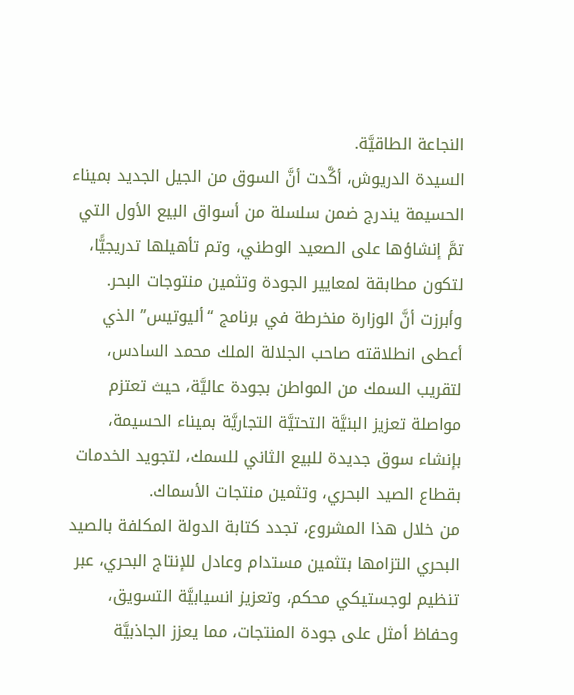النجاعة الطاقيَّة.
السيدة الدريوش، أكَّدت أنَّ السوق من الجيل الجديد بميناء الحسيمة يندرج ضمن سلسلة من أسواق البيع الأول التي تمَّ إنشاؤها على الصعيد الوطني، وتم تأهيلها تدريجيًّا، لتكون مطابقة لمعايير الجودة وتثمين منتوجات البحر.
وأبرزت أنَّ الوزارة منخرطة في برنامج “أليوتيس” الذي أعطى انطلاقته صاحب الجلالة الملك محمد السادس، لتقريب السمك من المواطن بجودة عاليَّة، حيث تعتزم مواصلة تعزيز البنيَّة التحتيَّة التجاريَّة بميناء الحسيمة، بإنشاء سوق جديدة للبيع الثاني للسمك، لتجويد الخدمات بقطاع الصيد البحري، وتثمين منتجات الأسماك.
من خلال هذا المشروع، تجدد كتابة الدولة المكلفة بالصيد البحري التزامها بتثمين مستدام وعادل للإنتاج البحري، عبر تنظيم لوجستيكي محكم، وتعزيز انسيابيَّة التسويق، وحفاظ أمثل على جودة المنتجات، مما يعزز الجاذبيَّة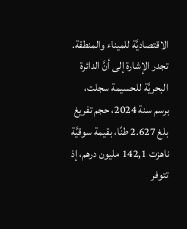الاقتصاديَّة للميناء والمنطقة.
تجدر الإشارة إلى أنَّ الدائرة البحريَّة للحسيمة سجلت، برسم سنة 2024، حجم تفريغ بلغ 2.627 طنًا، بقيمة سوقيَّة ناهزت 142,1 مليون درهم، إذ تتوفر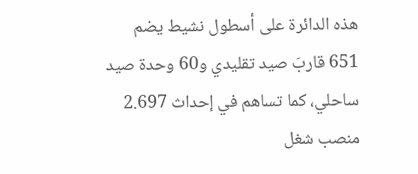هذه الدائرة على أسطول نشيط يضم 651 قاربَ صيد تقليدي و60 وحدة صيد ساحلي، كما تساهم في إحداث 2.697 منصب شغل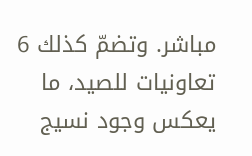مباشر. وتضمّ كذلك 6 تعاونيات للصيد، ما يعكس وجود نسيج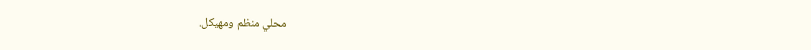محلي منظم ومهيكل.